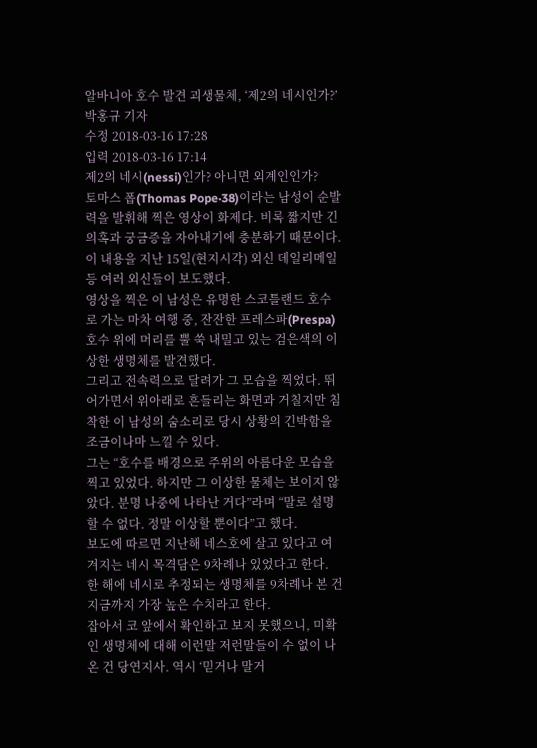알바니아 호수 발견 괴생물체, ‘제2의 네시인가?’
박홍규 기자
수정 2018-03-16 17:28
입력 2018-03-16 17:14
제2의 네시(nessi)인가? 아니면 외계인인가?
토마스 폽(Thomas Pope·38)이라는 남성이 순발력을 발휘해 찍은 영상이 화제다. 비록 짧지만 긴 의혹과 궁금증을 자아내기에 충분하기 때문이다. 이 내용을 지난 15일(현지시각) 외신 데일리메일 등 여러 외신들이 보도했다.
영상을 찍은 이 남성은 유명한 스코틀랜드 호수로 가는 마차 여행 중, 잔잔한 프레스파(Prespa) 호수 위에 머리를 뿔 쑥 내밀고 있는 검은색의 이상한 생명체를 발견했다.
그리고 전속력으로 달려가 그 모습을 찍었다. 뛰어가면서 위아래로 흔들리는 화면과 거칠지만 침착한 이 남성의 숨소리로 당시 상황의 긴박함을 조금이나마 느낄 수 있다.
그는 “호수를 배경으로 주위의 아름다운 모습을 찍고 있었다. 하지만 그 이상한 물체는 보이지 않았다. 분명 나중에 나타난 거다”라며 “말로 설명할 수 없다. 정말 이상할 뿐이다”고 했다.
보도에 따르면 지난해 네스호에 살고 있다고 여겨지는 네시 목격담은 9차례나 있었다고 한다. 한 해에 네시로 추정되는 생명체를 9차례나 본 건 지금까지 가장 높은 수치라고 한다.
잡아서 코 앞에서 확인하고 보지 못했으니, 미확인 생명체에 대해 이런말 저런말들이 수 없이 나온 건 당연지사. 역시 ‘믿거나 말거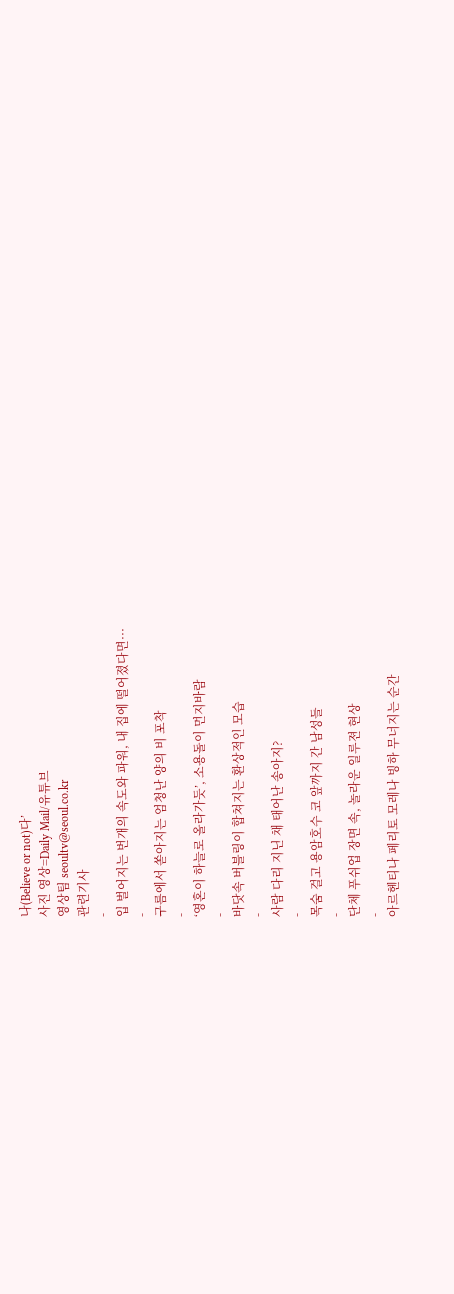나(Believe or not)다’
사진 영상=Daily Mail/유튜브
영상팀 seoultv@seoul.co.kr
관련기사
-
입 벌어지는 번개의 속도와 파워, 내 집에 떨어졌다면···
-
구름에서 쏟아지는 엄청난 양의 비 포착
-
‘영혼이 하늘로 올라가듯’, 소용돌이 먼지바람
-
바닷속 버블링이 합쳐지는 환상적인 모습
-
사람 다리 지닌 채 태어난 송아지?
-
목숨 걸고 용암호수 코 앞까지 간 남성들
-
단체 푸쉬업 장면 속, 놀라운 일루젼 현상
-
아르헨티나 페리토 모레나 빙하 무너지는 순간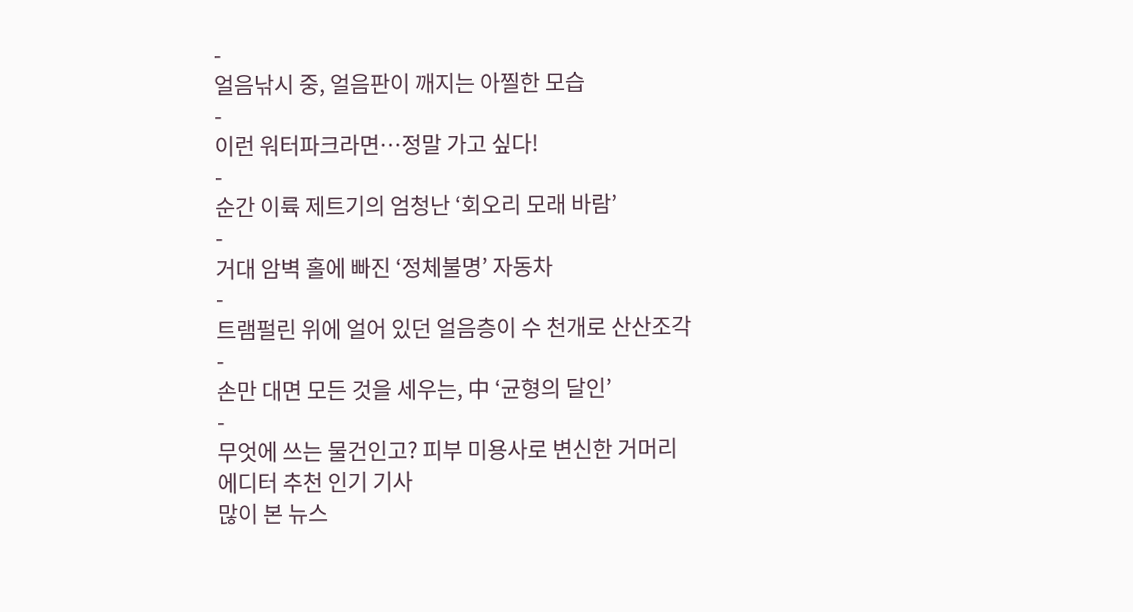-
얼음낚시 중, 얼음판이 깨지는 아찔한 모습
-
이런 워터파크라면…정말 가고 싶다!
-
순간 이륙 제트기의 엄청난 ‘회오리 모래 바람’
-
거대 암벽 홀에 빠진 ‘정체불명’ 자동차
-
트램펄린 위에 얼어 있던 얼음층이 수 천개로 산산조각
-
손만 대면 모든 것을 세우는, 中 ‘균형의 달인’
-
무엇에 쓰는 물건인고? 피부 미용사로 변신한 거머리
에디터 추천 인기 기사
많이 본 뉴스